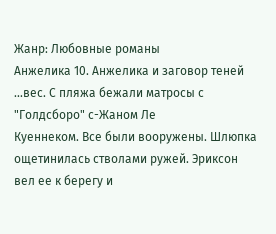Жанр: Любовные романы
Анжелика 10. Анжелика и заговор теней
...вес. С пляжа бежали матросы с "Голдсборо" с-Жаном Ле
Куеннеком. Все были вооружены. Шлюпка ощетинилась стволами ружей. Эриксон
вел ее к берегу и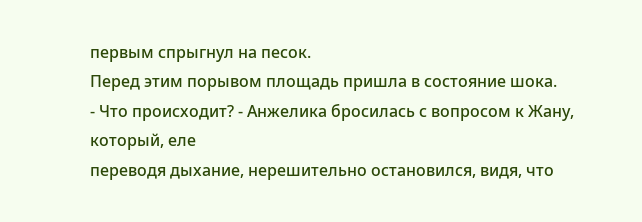первым спрыгнул на песок.
Перед этим порывом площадь пришла в состояние шока.
- Что происходит? - Анжелика бросилась с вопросом к Жану, который, еле
переводя дыхание, нерешительно остановился, видя, что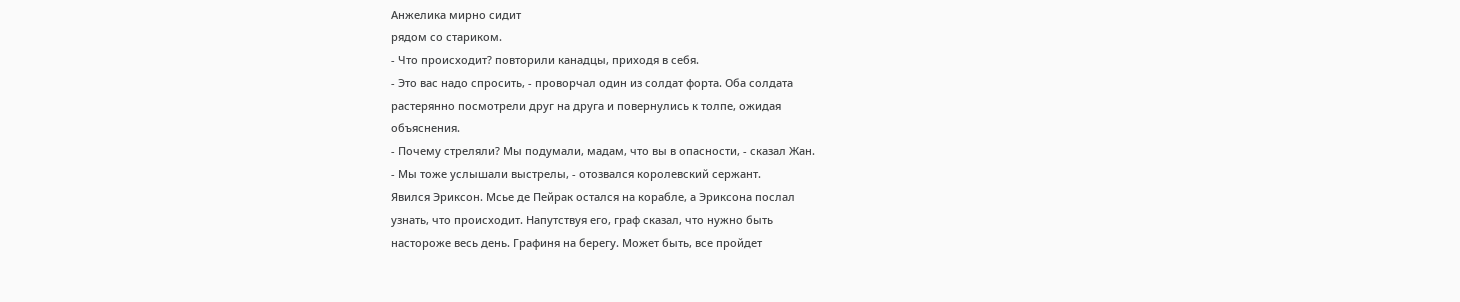Анжелика мирно сидит
рядом со стариком.
- Что происходит? повторили канадцы, приходя в себя.
- Это вас надо спросить, - проворчал один из солдат форта. Оба солдата
растерянно посмотрели друг на друга и повернулись к толпе, ожидая
объяснения.
- Почему стреляли? Мы подумали, мадам, что вы в опасности, - сказал Жан.
- Мы тоже услышали выстрелы, - отозвался королевский сержант.
Явился Эриксон. Мсье де Пейрак остался на корабле, а Эриксона послал
узнать, что происходит. Напутствуя его, граф сказал, что нужно быть
настороже весь день. Графиня на берегу. Может быть, все пройдет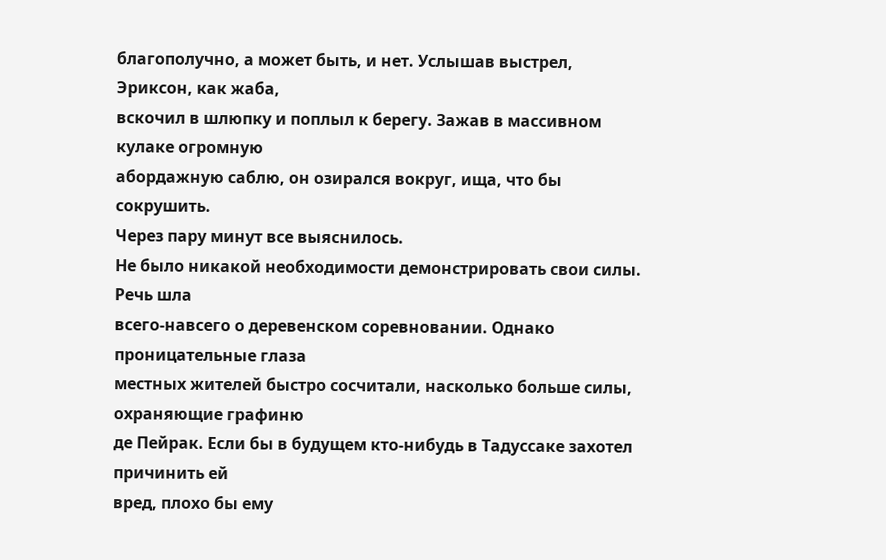благополучно, а может быть, и нет. Услышав выстрел, Эриксон, как жаба,
вскочил в шлюпку и поплыл к берегу. Зажав в массивном кулаке огромную
абордажную саблю, он озирался вокруг, ища, что бы сокрушить.
Через пару минут все выяснилось.
Не было никакой необходимости демонстрировать свои силы. Речь шла
всего-навсего о деревенском соревновании. Однако проницательные глаза
местных жителей быстро сосчитали, насколько больше силы, охраняющие графиню
де Пейрак. Если бы в будущем кто-нибудь в Тадуссаке захотел причинить ей
вред, плохо бы ему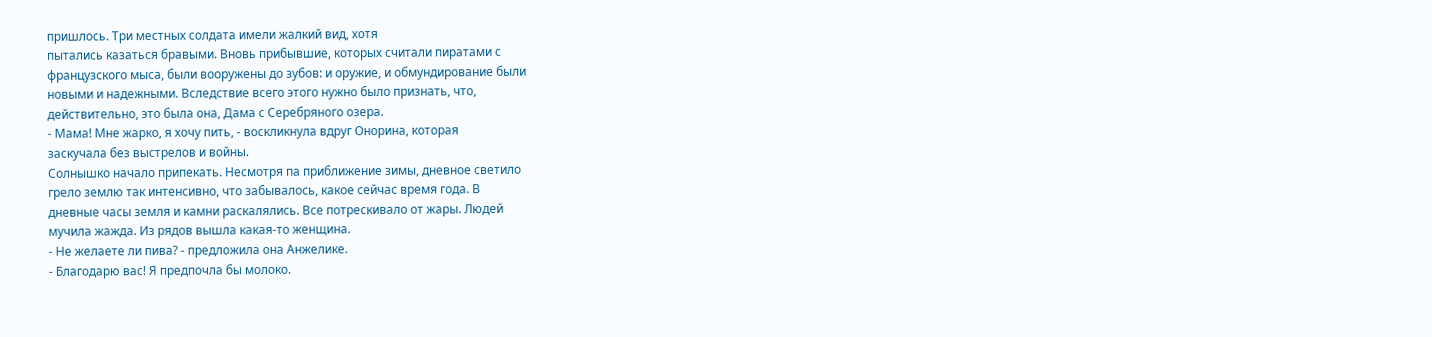пришлось. Три местных солдата имели жалкий вид, хотя
пытались казаться бравыми. Вновь прибывшие, которых считали пиратами с
французского мыса, были вооружены до зубов: и оружие, и обмундирование были
новыми и надежными. Вследствие всего этого нужно было признать, что,
действительно, это была она, Дама с Серебряного озера.
- Мама! Мне жарко, я хочу пить, - воскликнула вдруг Онорина, которая
заскучала без выстрелов и войны.
Солнышко начало припекать. Несмотря па приближение зимы, дневное светило
грело землю так интенсивно, что забывалось, какое сейчас время года. В
дневные часы земля и камни раскалялись. Все потрескивало от жары. Людей
мучила жажда. Из рядов вышла какая-то женщина.
- Не желаете ли пива? - предложила она Анжелике.
- Благодарю вас! Я предпочла бы молоко.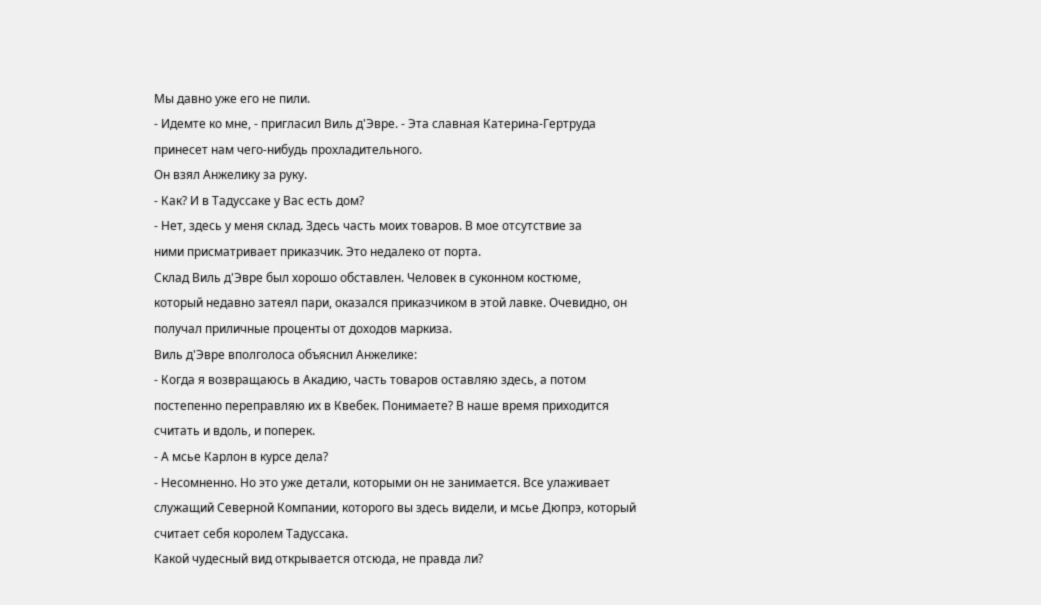Мы давно уже его не пили.
- Идемте ко мне, - пригласил Виль д'Эвре. - Эта славная Катерина-Гертруда
принесет нам чего-нибудь прохладительного.
Он взял Анжелику за руку.
- Как? И в Тадуссаке у Вас есть дом?
- Нет, здесь у меня склад. Здесь часть моих товаров. В мое отсутствие за
ними присматривает приказчик. Это недалеко от порта.
Склад Виль д'Эвре был хорошо обставлен. Человек в суконном костюме,
который недавно затеял пари, оказался приказчиком в этой лавке. Очевидно, он
получал приличные проценты от доходов маркиза.
Виль д'Эвре вполголоса объяснил Анжелике:
- Когда я возвращаюсь в Акадию, часть товаров оставляю здесь, а потом
постепенно переправляю их в Квебек. Понимаете? В наше время приходится
считать и вдоль, и поперек.
- А мсье Карлон в курсе дела?
- Несомненно. Но это уже детали, которыми он не занимается. Все улаживает
служащий Северной Компании, которого вы здесь видели, и мсье Дюпрэ, который
считает себя королем Тадуссака.
Какой чудесный вид открывается отсюда, не правда ли?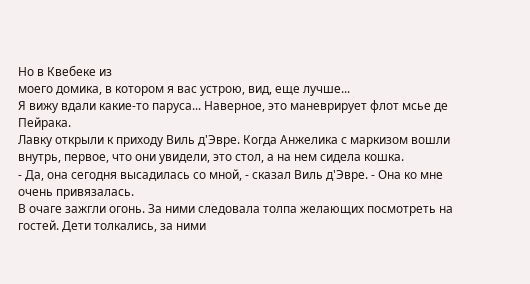Но в Квебеке из
моего домика, в котором я вас устрою, вид, еще лучше...
Я вижу вдали какие-то паруса... Наверное, это маневрирует флот мсье де
Пейрака.
Лавку открыли к приходу Виль д'Эвре. Когда Анжелика с маркизом вошли
внутрь, первое, что они увидели, это стол, а на нем сидела кошка.
- Да, она сегодня высадилась со мной, - сказал Виль д'Эвре. - Она ко мне
очень привязалась.
В очаге зажгли огонь. За ними следовала толпа желающих посмотреть на
гостей. Дети толкались, за ними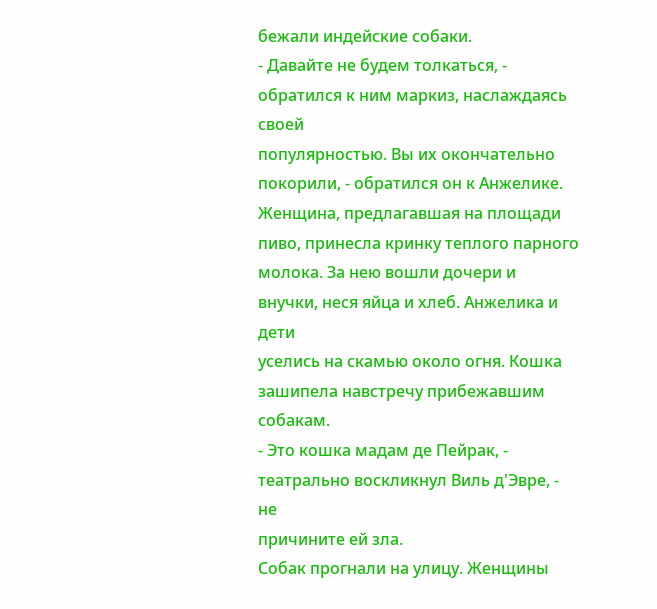бежали индейские собаки.
- Давайте не будем толкаться, - обратился к ним маркиз, наслаждаясь своей
популярностью. Вы их окончательно покорили, - обратился он к Анжелике.
Женщина, предлагавшая на площади пиво, принесла кринку теплого парного
молока. За нею вошли дочери и внучки, неся яйца и хлеб. Анжелика и дети
уселись на скамью около огня. Кошка зашипела навстречу прибежавшим собакам.
- Это кошка мадам де Пейрак, - театрально воскликнул Виль д'Эвре, - не
причините ей зла.
Собак прогнали на улицу. Женщины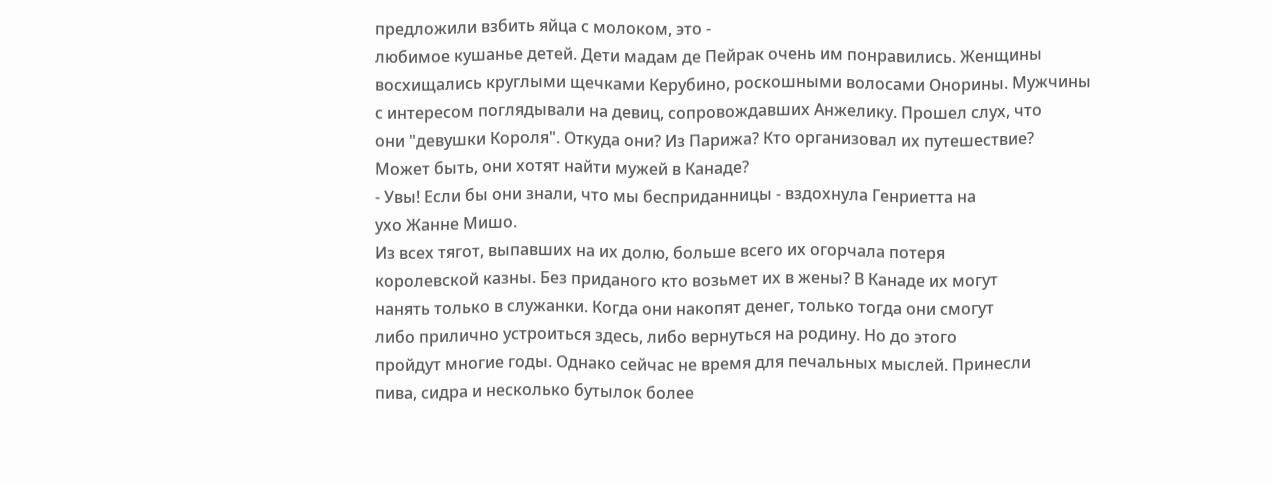предложили взбить яйца с молоком, это -
любимое кушанье детей. Дети мадам де Пейрак очень им понравились. Женщины
восхищались круглыми щечками Керубино, роскошными волосами Онорины. Мужчины
с интересом поглядывали на девиц, сопровождавших Анжелику. Прошел слух, что
они "девушки Короля". Откуда они? Из Парижа? Кто организовал их путешествие?
Может быть, они хотят найти мужей в Канаде?
- Увы! Если бы они знали, что мы бесприданницы - вздохнула Генриетта на
ухо Жанне Мишо.
Из всех тягот, выпавших на их долю, больше всего их огорчала потеря
королевской казны. Без приданого кто возьмет их в жены? В Канаде их могут
нанять только в служанки. Когда они накопят денег, только тогда они смогут
либо прилично устроиться здесь, либо вернуться на родину. Но до этого
пройдут многие годы. Однако сейчас не время для печальных мыслей. Принесли
пива, сидра и несколько бутылок более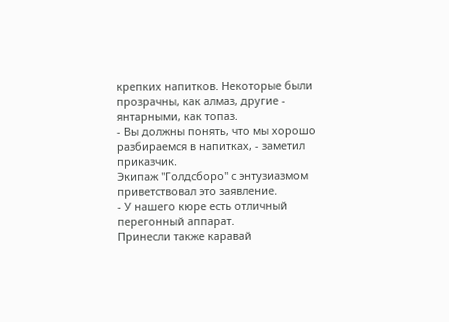крепких напитков. Некоторые были
прозрачны, как алмаз, другие - янтарными, как топаз.
- Вы должны понять, что мы хорошо разбираемся в напитках, - заметил
приказчик.
Экипаж "Голдсборо" с энтузиазмом приветствовал это заявление.
- У нашего кюре есть отличный перегонный аппарат.
Принесли также каравай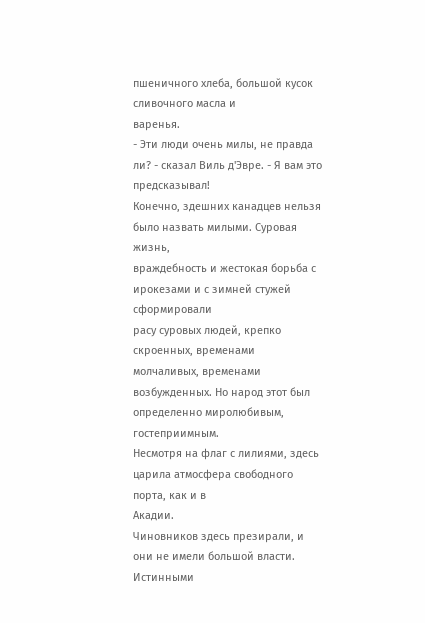пшеничного хлеба, большой кусок сливочного масла и
варенья.
- Эти люди очень милы, не правда ли? - сказал Виль д'Эвре. - Я вам это
предсказывал!
Конечно, здешних канадцев нельзя было назвать милыми. Суровая жизнь,
враждебность и жестокая борьба с ирокезами и с зимней стужей сформировали
расу суровых людей, крепко скроенных, временами молчаливых, временами
возбужденных. Но народ этот был определенно миролюбивым, гостеприимным.
Несмотря на флаг с лилиями, здесь царила атмосфера свободного порта, как и в
Акадии.
Чиновников здесь презирали, и они не имели большой власти. Истинными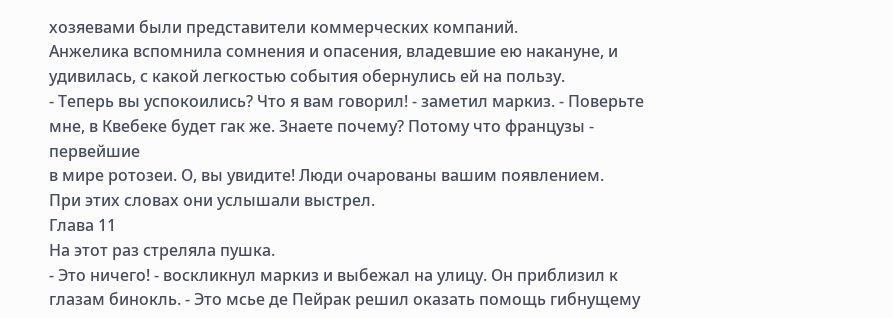хозяевами были представители коммерческих компаний.
Анжелика вспомнила сомнения и опасения, владевшие ею накануне, и
удивилась, с какой легкостью события обернулись ей на пользу.
- Теперь вы успокоились? Что я вам говорил! - заметил маркиз. - Поверьте
мне, в Квебеке будет гак же. Знаете почему? Потому что французы - первейшие
в мире ротозеи. О, вы увидите! Люди очарованы вашим появлением.
При этих словах они услышали выстрел.
Глава 11
На этот раз стреляла пушка.
- Это ничего! - воскликнул маркиз и выбежал на улицу. Он приблизил к
глазам бинокль. - Это мсье де Пейрак решил оказать помощь гибнущему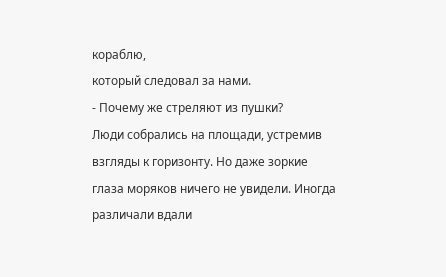кораблю,
который следовал за нами.
- Почему же стреляют из пушки?
Люди собрались на площади, устремив взгляды к горизонту. Но даже зоркие
глаза моряков ничего не увидели. Иногда различали вдали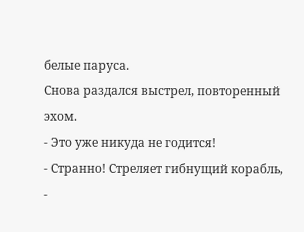белые паруса.
Снова раздался выстрел, повторенный эхом.
- Это уже никуда не годится!
- Странно! Стреляет гибнущий корабль, -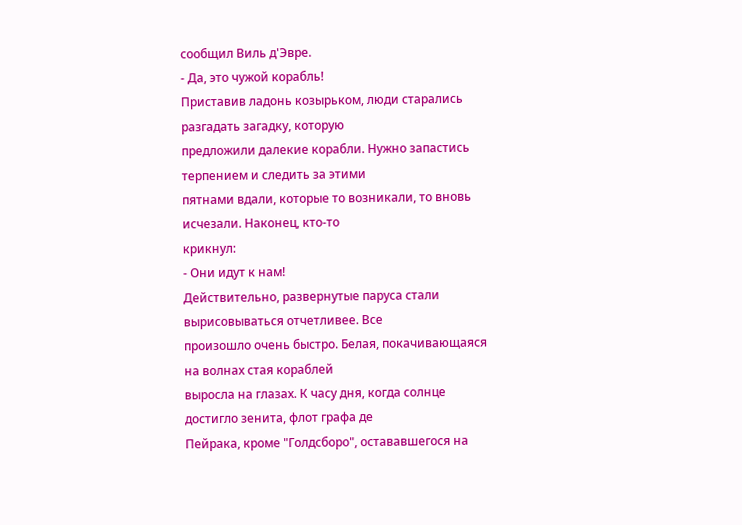сообщил Виль д'Эвре.
- Да, это чужой корабль!
Приставив ладонь козырьком, люди старались разгадать загадку, которую
предложили далекие корабли. Нужно запастись терпением и следить за этими
пятнами вдали, которые то возникали, то вновь исчезали. Наконец, кто-то
крикнул:
- Они идут к нам!
Действительно, развернутые паруса стали вырисовываться отчетливее. Все
произошло очень быстро. Белая, покачивающаяся на волнах стая кораблей
выросла на глазах. К часу дня, когда солнце достигло зенита, флот графа де
Пейрака, кроме "Голдсборо", остававшегося на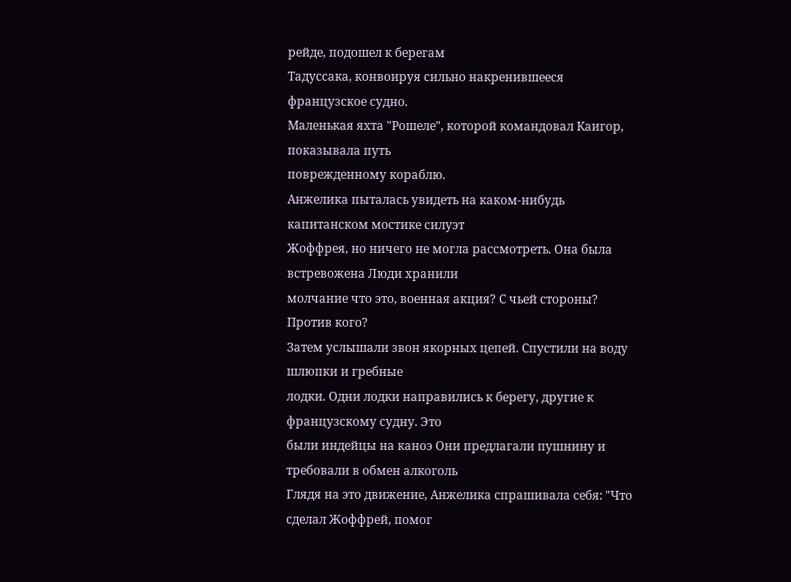рейде, подошел к берегам
Тадуссака, конвоируя сильно накренившееся французское судно.
Маленькая яхта "Рошеле", которой командовал Каигор, показывала путь
поврежденному кораблю.
Анжелика пыталась увидеть на каком-нибудь капитанском мостике силуэт
Жоффрея, но ничего не могла рассмотреть. Она была встревожена Люди хранили
молчание что это, военная акция? С чьей стороны? Против кого?
Затем услышали звон якорных цепей. Спустили на воду шлюпки и гребные
лодки. Одни лодки направились к берегу, другие к французскому судну. Это
были индейцы на каноэ Они предлагали пушнину и требовали в обмен алкоголь
Глядя на это движение, Анжелика спрашивала себя: "Что сделал Жоффрей, помог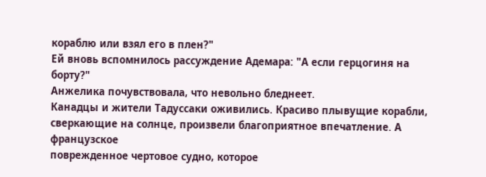кораблю или взял его в плен?"
Ей вновь вспомнилось рассуждение Адемара: "А если герцогиня на борту?"
Анжелика почувствовала, что невольно бледнеет.
Канадцы и жители Тадуссаки оживились. Красиво плывущие корабли,
сверкающие на солнце, произвели благоприятное впечатление. А французское
поврежденное чертовое судно, которое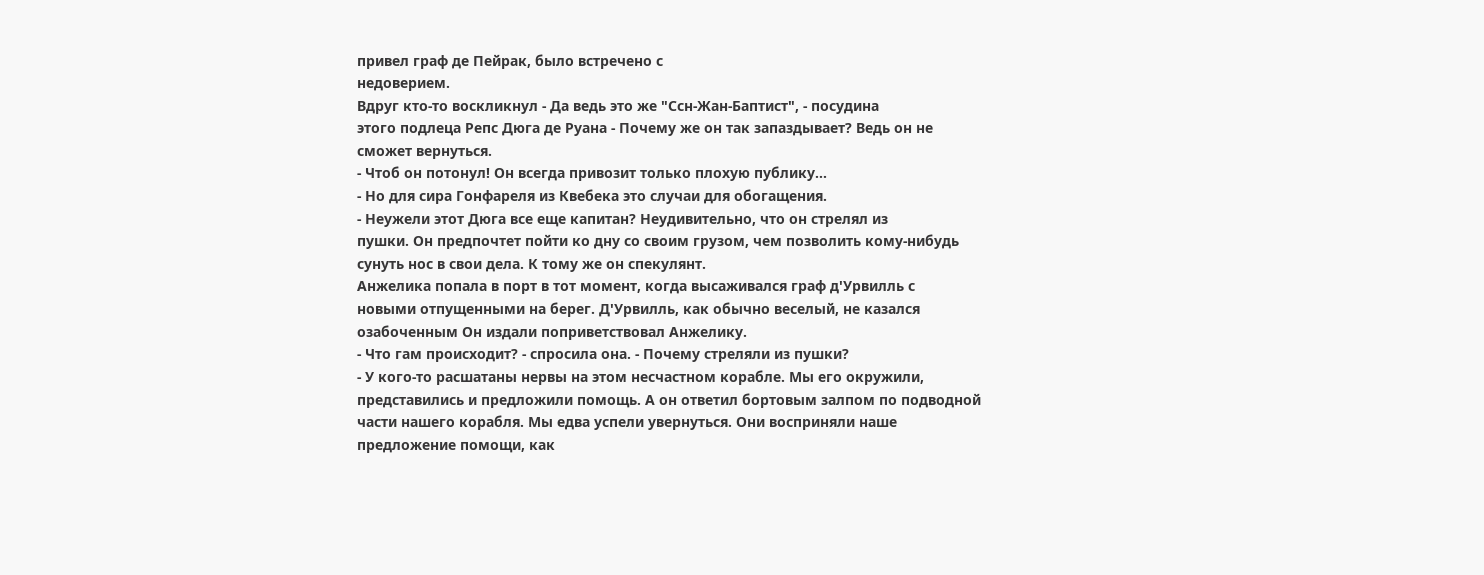привел граф де Пейрак, было встречено с
недоверием.
Вдруг кто-то воскликнул - Да ведь это же "Ссн-Жан-Баптист", - посудина
этого подлеца Репс Дюга де Руана - Почему же он так запаздывает? Ведь он не
сможет вернуться.
- Чтоб он потонул! Он всегда привозит только плохую публику...
- Но для сира Гонфареля из Квебека это случаи для обогащения.
- Неужели этот Дюга все еще капитан? Неудивительно, что он стрелял из
пушки. Он предпочтет пойти ко дну со своим грузом, чем позволить кому-нибудь
сунуть нос в свои дела. К тому же он спекулянт.
Анжелика попала в порт в тот момент, когда высаживался граф д'Урвилль с
новыми отпущенными на берег. Д'Урвилль, как обычно веселый, не казался
озабоченным Он издали поприветствовал Анжелику.
- Что гам происходит? - спросила она. - Почему стреляли из пушки?
- У кого-то расшатаны нервы на этом несчастном корабле. Мы его окружили,
представились и предложили помощь. А он ответил бортовым залпом по подводной
части нашего корабля. Мы едва успели увернуться. Они восприняли наше
предложение помощи, как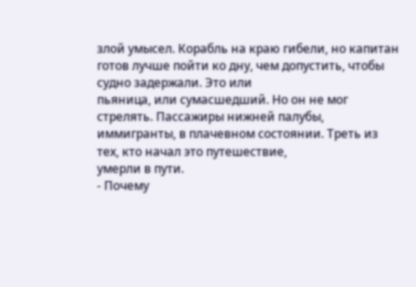злой умысел. Корабль на краю гибели, но капитан
готов лучше пойти ко дну, чем допустить, чтобы судно задержали. Это или
пьяница, или сумасшедший. Но он не мог стрелять. Пассажиры нижней палубы,
иммигранты, в плачевном состоянии. Треть из тех, кто начал это путешествие,
умерли в пути.
- Почему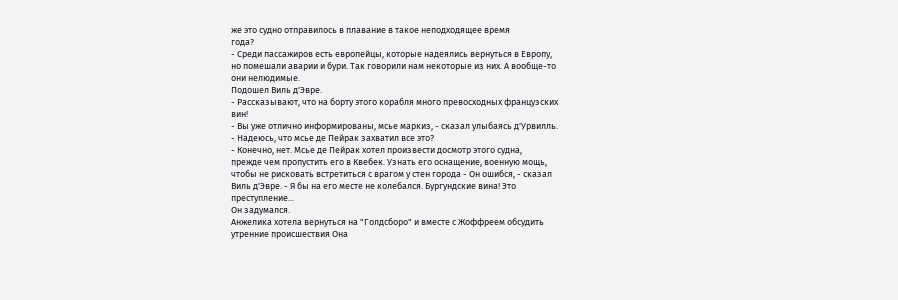же это судно отправилось в плавание в такое неподходящее время
года?
- Среди пассажиров есть европейцы, которые надеялись вернуться в Европу,
но помешали аварии и бури. Так говорили нам некоторые из них. А вообще-то
они нелюдимые.
Подошел Виль д'Эвре.
- Рассказывают, что на борту этого корабля много превосходных французских
вин!
- Вы уже отлично информированы, мсье маркиз, - сказал улыбаясь д'Урвилль.
- Надеюсь, что мсье де Пейрак захватил все это?
- Конечно, нет. Мсье де Пейрак хотел произвести досмотр этого судна,
прежде чем пропустить его в Квебек. Узнать его оснащение, военную мощь,
чтобы не рисковать встретиться с врагом у стен города - Он ошибся, - сказал
Виль д'Эвре. - Я бы на его месте не колебался. Бургундские вина! Это
преступление...
Он задумался.
Анжелика хотела вернуться на "Голдсборо" и вместе с Жоффреем обсудить
утренние происшествия Она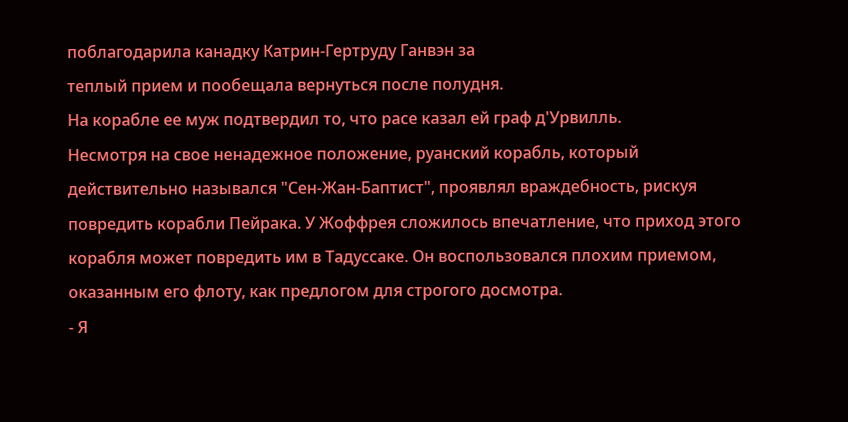поблагодарила канадку Катрин-Гертруду Ганвэн за
теплый прием и пообещала вернуться после полудня.
На корабле ее муж подтвердил то, что расе казал ей граф д'Урвилль.
Несмотря на свое ненадежное положение, руанский корабль, который
действительно назывался "Сен-Жан-Баптист", проявлял враждебность, рискуя
повредить корабли Пейрака. У Жоффрея сложилось впечатление, что приход этого
корабля может повредить им в Тадуссаке. Он воспользовался плохим приемом,
оказанным его флоту, как предлогом для строгого досмотра.
- Я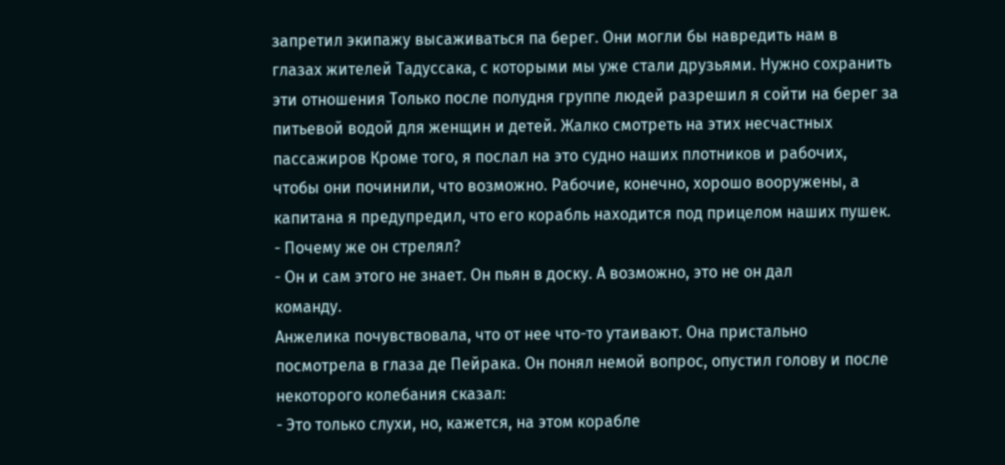запретил экипажу высаживаться па берег. Они могли бы навредить нам в
глазах жителей Тадуссака, с которыми мы уже стали друзьями. Нужно сохранить
эти отношения Только после полудня группе людей разрешил я сойти на берег за
питьевой водой для женщин и детей. Жалко смотреть на этих несчастных
пассажиров Кроме того, я послал на это судно наших плотников и рабочих,
чтобы они починили, что возможно. Рабочие, конечно, хорошо вооружены, а
капитана я предупредил, что его корабль находится под прицелом наших пушек.
- Почему же он стрелял?
- Он и сам этого не знает. Он пьян в доску. А возможно, это не он дал
команду.
Анжелика почувствовала, что от нее что-то утаивают. Она пристально
посмотрела в глаза де Пейрака. Он понял немой вопрос, опустил голову и после
некоторого колебания сказал:
- Это только слухи, но, кажется, на этом корабле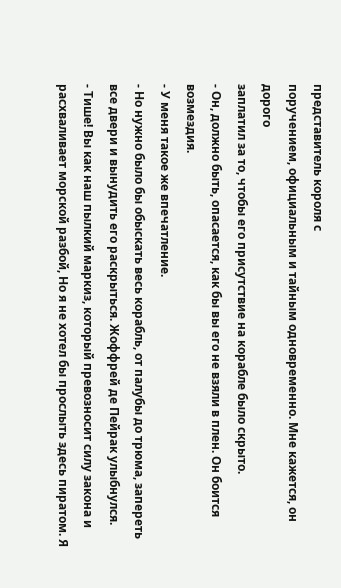представитель короля с
поручением, официальным и тайным одновременно. Мне кажется, он дорого
заплатил за то, чтобы его присутствие на корабле было скрыто.
- Он, должно быть, опасается, как бы вы его не взяли в плен. Он боится
возмездия.
- У меня такое же впечатление.
- Но нужно было бы обыскать весь корабль, от палубы до трюма, запереть
все двери и вынудить его раскрыться. Жоффрей де Пейрак улыбнулся.
- Тише! Вы как наш пылкий маркиз, который превозносит силу закона и
расхваливает морской разбой, Но я не хотел бы прослыть здесь пиратом. Я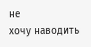не
хочу наводить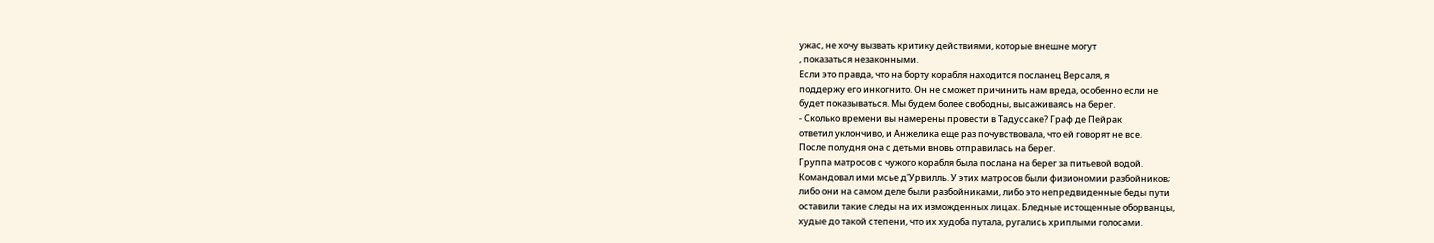ужас, не хочу вызвать критику действиями, которые внешне могут
, показаться незаконными.
Если это правда, что на борту корабля находится посланец Версаля, я
поддержу его инкогнито. Он не сможет причинить нам вреда, особенно если не
будет показываться. Мы будем более свободны, высаживаясь на берег.
- Сколько времени вы намерены провести в Тадуссаке? Граф де Пейрак
ответил уклончиво, и Анжелика еще раз почувствовала, что ей говорят не все.
После полудня она с детьми вновь отправилась на берег.
Группа матросов с чужого корабля была послана на берег за питьевой водой.
Командовал ими мсье д'Урвилль. У этих матросов были физиономии разбойников;
либо они на самом деле были разбойниками, либо это непредвиденные беды пути
оставили такие следы на их изможденных лицах. Бледные истощенные оборванцы,
худые до такой степени, что их худоба путала, ругались хриплыми голосами.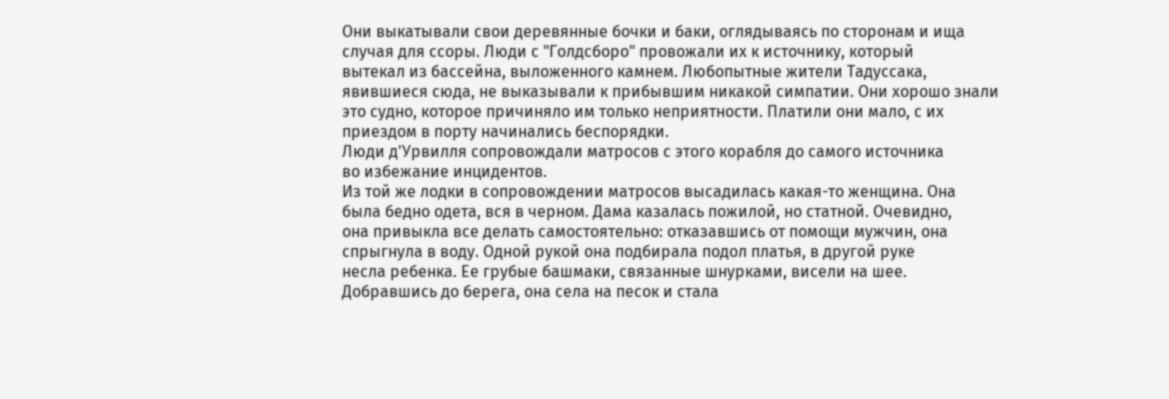Они выкатывали свои деревянные бочки и баки, оглядываясь по сторонам и ища
случая для ссоры. Люди с "Голдсборо" провожали их к источнику, который
вытекал из бассейна, выложенного камнем. Любопытные жители Тадуссака,
явившиеся сюда, не выказывали к прибывшим никакой симпатии. Они хорошо знали
это судно, которое причиняло им только неприятности. Платили они мало, с их
приездом в порту начинались беспорядки.
Люди д'Урвилля сопровождали матросов с этого корабля до самого источника
во избежание инцидентов.
Из той же лодки в сопровождении матросов высадилась какая-то женщина. Она
была бедно одета, вся в черном. Дама казалась пожилой, но статной. Очевидно,
она привыкла все делать самостоятельно: отказавшись от помощи мужчин, она
спрыгнула в воду. Одной рукой она подбирала подол платья, в другой руке
несла ребенка. Ее грубые башмаки, связанные шнурками, висели на шее.
Добравшись до берега, она села на песок и стала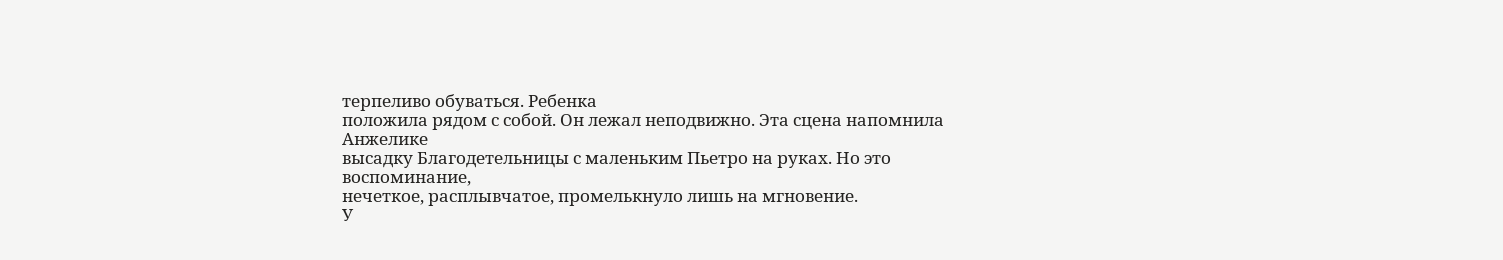терпеливо обуваться. Ребенка
положила рядом с собой. Он лежал неподвижно. Эта сцена напомнила Анжелике
высадку Благодетельницы с маленьким Пьетро на руках. Но это воспоминание,
нечеткое, расплывчатое, промелькнуло лишь на мгновение.
У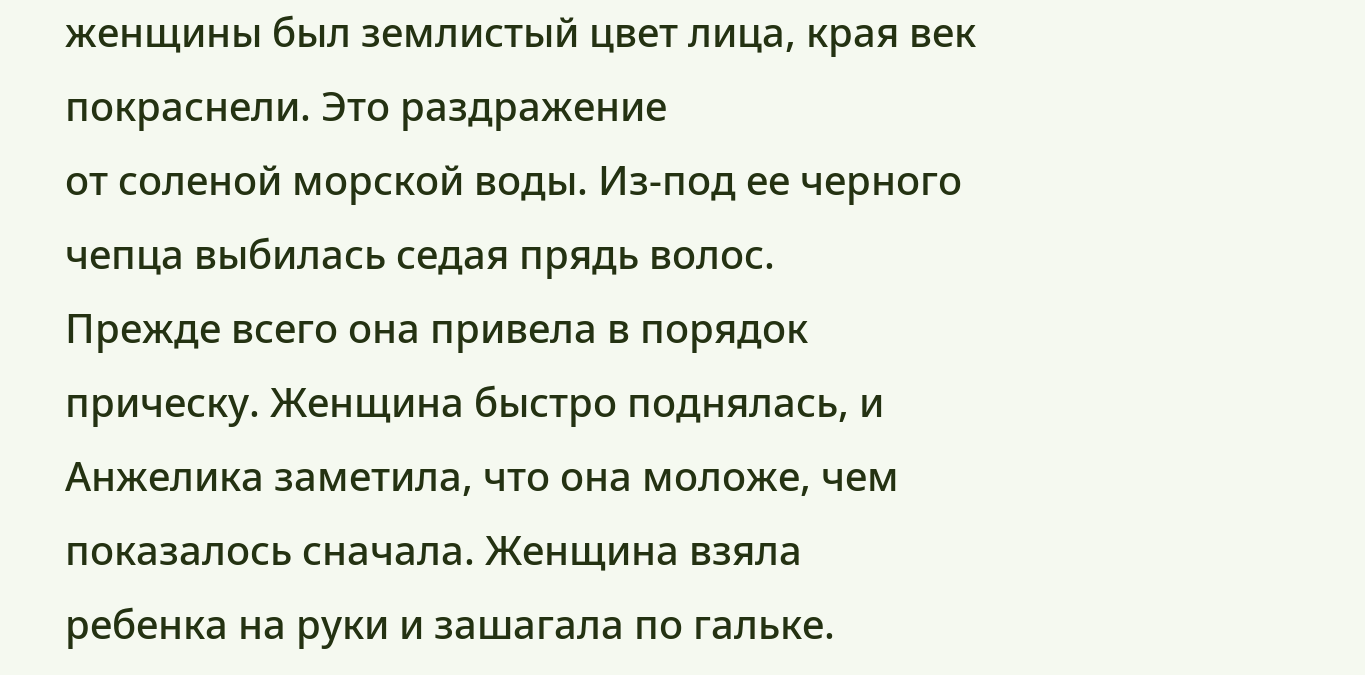женщины был землистый цвет лица, края век покраснели. Это раздражение
от соленой морской воды. Из-под ее черного чепца выбилась седая прядь волос.
Прежде всего она привела в порядок прическу. Женщина быстро поднялась, и
Анжелика заметила, что она моложе, чем показалось сначала. Женщина взяла
ребенка на руки и зашагала по гальке.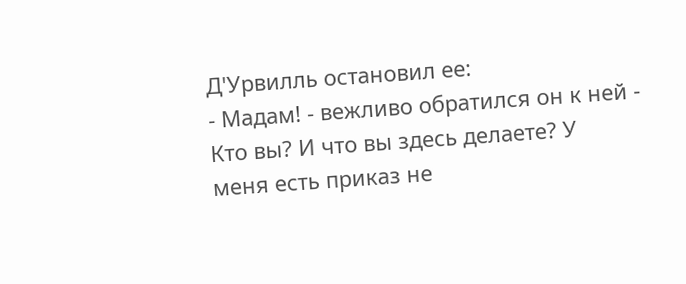Д'Урвилль остановил ее:
- Мадам! - вежливо обратился он к ней - Кто вы? И что вы здесь делаете? У
меня есть приказ не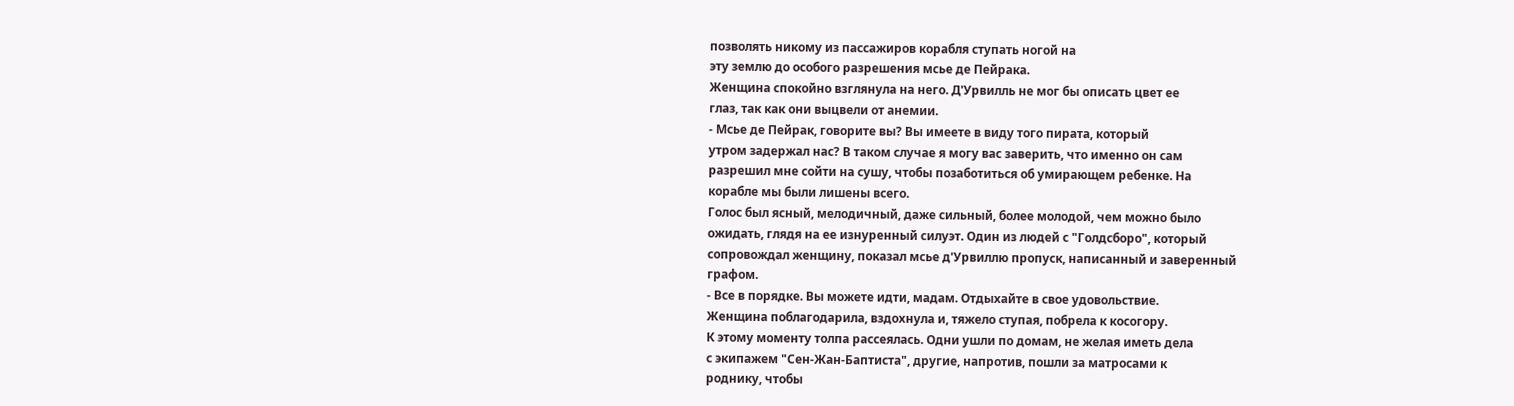позволять никому из пассажиров корабля ступать ногой на
эту землю до особого разрешения мсье де Пейрака.
Женщина спокойно взглянула на него. Д'Урвилль не мог бы описать цвет ее
глаз, так как они выцвели от анемии.
- Мсье де Пейрак, говорите вы? Вы имеете в виду того пирата, который
утром задержал нас? В таком случае я могу вас заверить, что именно он сам
разрешил мне сойти на сушу, чтобы позаботиться об умирающем ребенке. На
корабле мы были лишены всего.
Голос был ясный, мелодичный, даже сильный, более молодой, чем можно было
ожидать, глядя на ее изнуренный силуэт. Один из людей с "Голдсборо", который
сопровождал женщину, показал мсье д'Урвиллю пропуск, написанный и заверенный
графом.
- Все в порядке. Вы можете идти, мадам. Отдыхайте в свое удовольствие.
Женщина поблагодарила, вздохнула и, тяжело ступая, побрела к косогору.
К этому моменту толпа рассеялась. Одни ушли по домам, не желая иметь дела
с экипажем "Сен-Жан-Баптиста", другие, напротив, пошли за матросами к
роднику, чтобы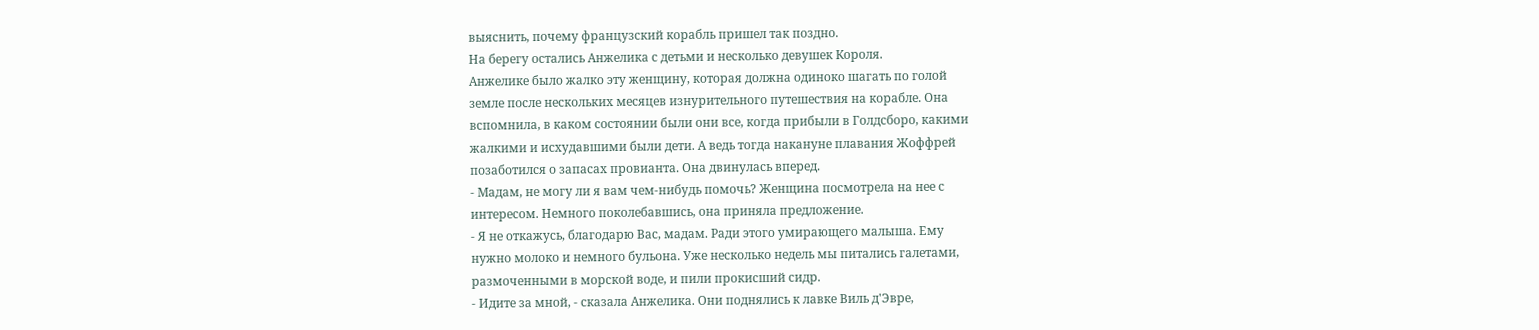выяснить, почему французский корабль пришел так поздно.
На берегу остались Анжелика с детьми и несколько девушек Короля.
Анжелике было жалко эту женщину, которая должна одиноко шагать по голой
земле после нескольких месяцев изнурительного путешествия на корабле. Она
вспомнила, в каком состоянии были они все, когда прибыли в Голдсборо, какими
жалкими и исхудавшими были дети. А ведь тогда накануне плавания Жоффрей
позаботился о запасах провианта. Она двинулась вперед.
- Мадам, не могу ли я вам чем-нибудь помочь? Женщина посмотрела на нее с
интересом. Немного поколебавшись, она приняла предложение.
- Я не откажусь, благодарю Вас, мадам. Ради этого умирающего малыша. Ему
нужно молоко и немного бульона. Уже несколько недель мы питались галетами,
размоченными в морской воде, и пили прокисший сидр.
- Идите за мной, - сказала Анжелика. Они поднялись к лавке Виль д'Эвре,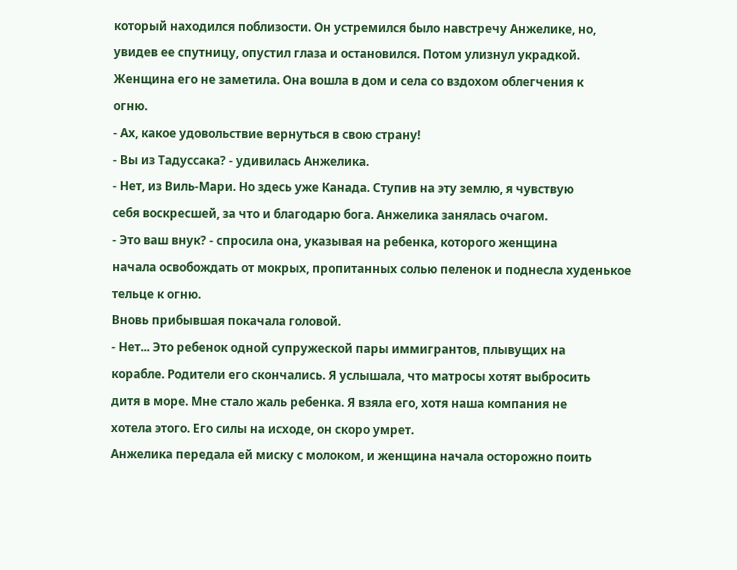который находился поблизости. Он устремился было навстречу Анжелике, но,
увидев ее спутницу, опустил глаза и остановился. Потом улизнул украдкой.
Женщина его не заметила. Она вошла в дом и села со вздохом облегчения к
огню.
- Ах, какое удовольствие вернуться в свою страну!
- Вы из Тадуссака? - удивилась Анжелика.
- Нет, из Виль-Мари. Но здесь уже Канада. Ступив на эту землю, я чувствую
себя воскресшей, за что и благодарю бога. Анжелика занялась очагом.
- Это ваш внук? - спросила она, указывая на ребенка, которого женщина
начала освобождать от мокрых, пропитанных солью пеленок и поднесла худенькое
тельце к огню.
Вновь прибывшая покачала головой.
- Нет... Это ребенок одной супружеской пары иммигрантов, плывущих на
корабле. Родители его скончались. Я услышала, что матросы хотят выбросить
дитя в море. Мне стало жаль ребенка. Я взяла его, хотя наша компания не
хотела этого. Его силы на исходе, он скоро умрет.
Анжелика передала ей миску с молоком, и женщина начала осторожно поить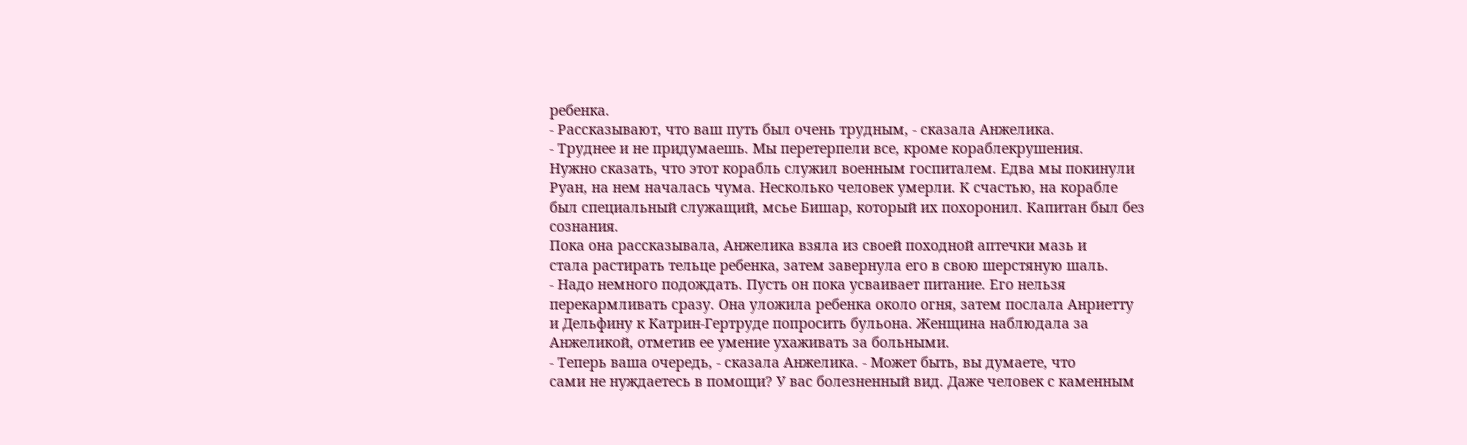ребенка.
- Рассказывают, что ваш путь был очень трудным, - сказала Анжелика.
- Труднее и не придумаешь. Мы перетерпели все, кроме кораблекрушения.
Нужно сказать, что этот корабль служил военным госпиталем. Едва мы покинули
Руан, на нем началась чума. Несколько человек умерли. К счастью, на корабле
был специальный служащий, мсье Бишар, который их похоронил. Капитан был без
сознания.
Пока она рассказывала, Анжелика взяла из своей походной аптечки мазь и
стала растирать тельце ребенка, затем завернула его в свою шерстяную шаль.
- Надо немного подождать. Пусть он пока усваивает питание. Его нельзя
перекармливать сразу. Она уложила ребенка около огня, затем послала Анриетту
и Дельфину к Катрин-Гертруде попросить бульона. Женщина наблюдала за
Анжеликой, отметив ее умение ухаживать за больными.
- Теперь ваша очередь, - сказала Анжелика. - Может быть, вы думаете, что
сами не нуждаетесь в помощи? У вас болезненный вид. Даже человек с каменным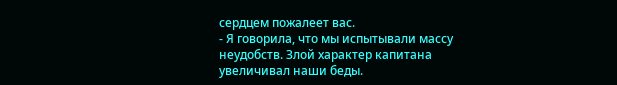сердцем пожалеет вас.
- Я говорила, что мы испытывали массу неудобств. Злой характер капитана
увеличивал наши беды.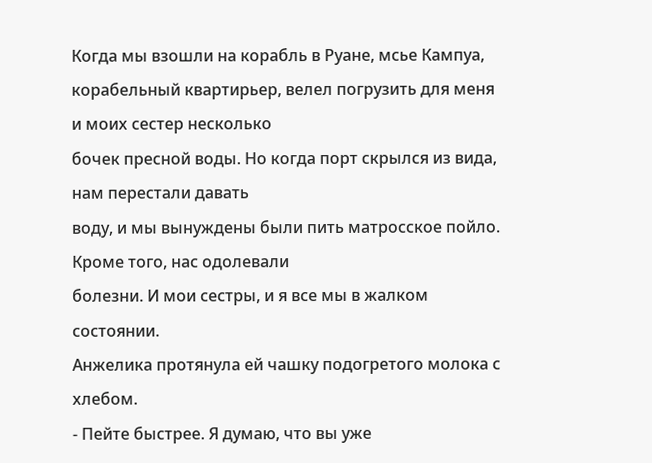Когда мы взошли на корабль в Руане, мсье Кампуа,
корабельный квартирьер, велел погрузить для меня и моих сестер несколько
бочек пресной воды. Но когда порт скрылся из вида, нам перестали давать
воду, и мы вынуждены были пить матросское пойло. Кроме того, нас одолевали
болезни. И мои сестры, и я все мы в жалком состоянии.
Анжелика протянула ей чашку подогретого молока с хлебом.
- Пейте быстрее. Я думаю, что вы уже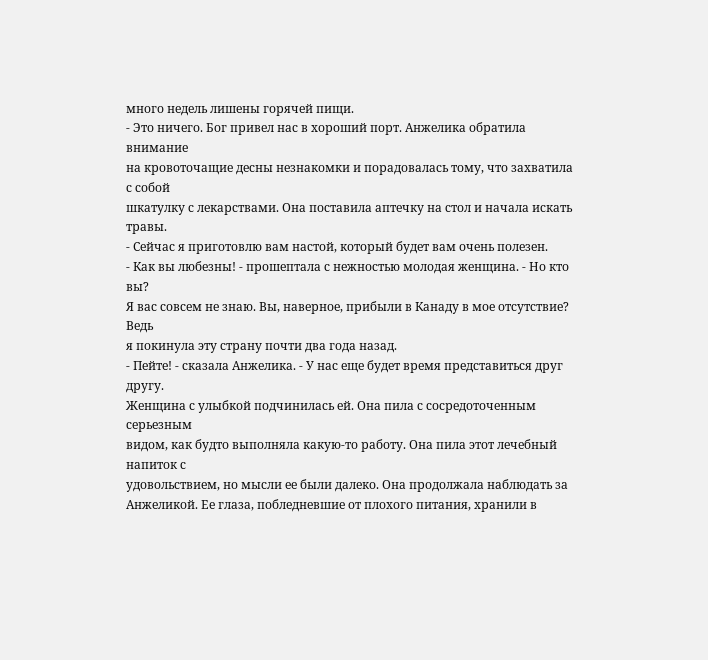много недель лишены горячей пищи.
- Это ничего. Бог привел нас в хороший порт. Анжелика обратила внимание
на кровоточащие десны незнакомки и порадовалась тому, что захватила с собой
шкатулку с лекарствами. Она поставила аптечку на стол и начала искать травы.
- Сейчас я приготовлю вам настой, который будет вам очень полезен.
- Как вы любезны! - прошептала с нежностью молодая женщина. - Но кто вы?
Я вас совсем не знаю. Вы, наверное, прибыли в Канаду в мое отсутствие? Ведь
я покинула эту страну почти два года назад.
- Пейте! - сказала Анжелика. - У нас еще будет время представиться друг
другу.
Женщина с улыбкой подчинилась ей. Она пила с сосредоточенным серьезным
видом, как будто выполняла какую-то работу. Она пила этот лечебный напиток с
удовольствием, но мысли ее были далеко. Она продолжала наблюдать за
Анжеликой. Ее глаза, побледневшие от плохого питания, хранили в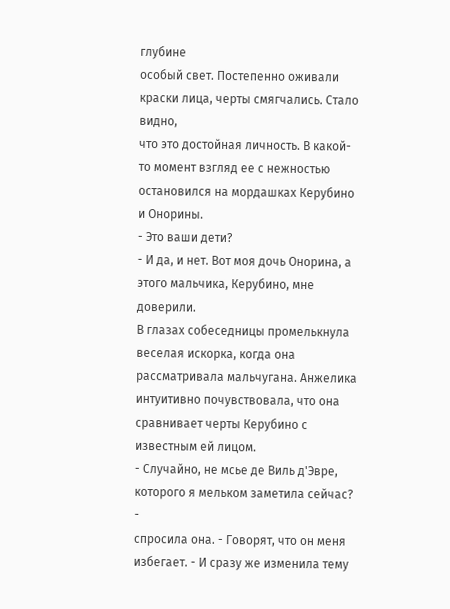глубине
особый свет. Постепенно оживали краски лица, черты смягчались. Стало видно,
что это достойная личность. В какой-то момент взгляд ее с нежностью
остановился на мордашках Керубино и Онорины.
- Это ваши дети?
- И да, и нет. Вот моя дочь Онорина, а этого мальчика, Керубино, мне
доверили.
В глазах собеседницы промелькнула веселая искорка, когда она
рассматривала мальчугана. Анжелика интуитивно почувствовала, что она
сравнивает черты Керубино с известным ей лицом.
- Случайно, не мсье де Виль д'Эвре, которого я мельком заметила сейчас? -
спросила она. - Говорят, что он меня избегает. - И сразу же изменила тему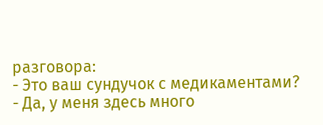разговора:
- Это ваш сундучок с медикаментами?
- Да, у меня здесь много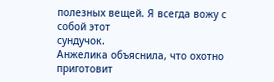полезных вещей. Я всегда вожу с собой этот
сундучок.
Анжелика объяснила, что охотно приготовит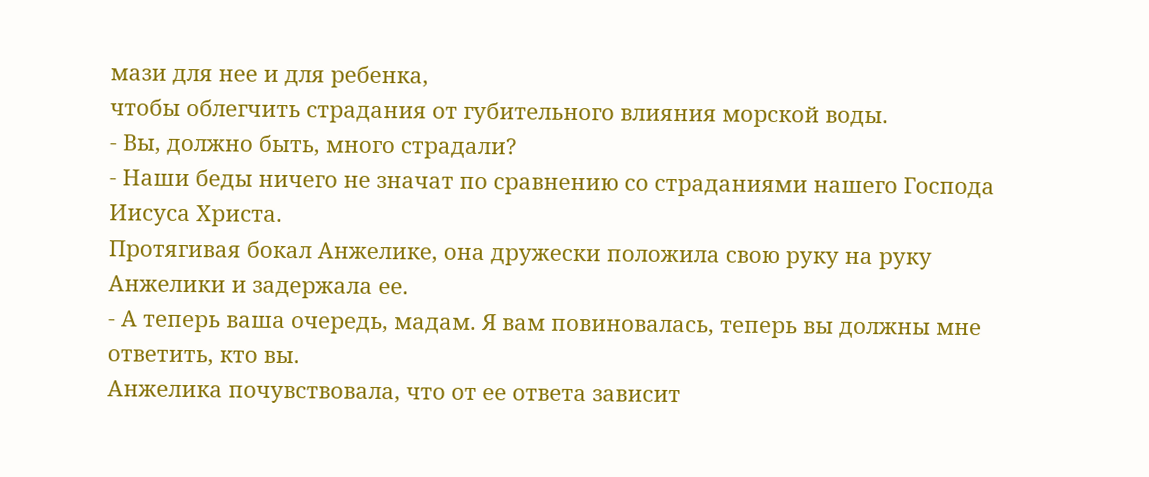мази для нее и для ребенка,
чтобы облегчить страдания от губительного влияния морской воды.
- Вы, должно быть, много страдали?
- Наши беды ничего не значат по сравнению со страданиями нашего Господа
Иисуса Христа.
Протягивая бокал Анжелике, она дружески положила свою руку на руку
Анжелики и задержала ее.
- А теперь ваша очередь, мадам. Я вам повиновалась, теперь вы должны мне
ответить, кто вы.
Анжелика почувствовала, что от ее ответа зависит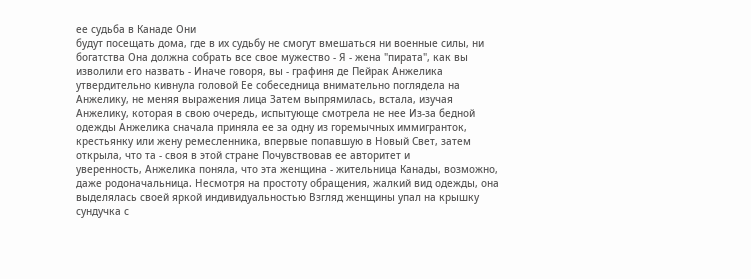ее судьба в Канаде Они
будут посещать дома, где в их судьбу не смогут вмешаться ни военные силы, ни
богатства Она должна собрать все свое мужество - Я - жена "пирата", как вы
изволили его назвать - Иначе говоря, вы - графиня де Пейрак Анжелика
утвердительно кивнула головой Ее собеседница внимательно поглядела на
Анжелику, не меняя выражения лица Затем выпрямилась, встала, изучая
Анжелику, которая в свою очередь, испытующе смотрела не нее Из-за бедной
одежды Анжелика сначала приняла ее за одну из горемычных иммигранток,
крестьянку или жену ремесленника, впервые попавшую в Новый Свет, затем
открыла, что та - своя в этой стране Почувствовав ее авторитет и
уверенность, Анжелика поняла, что эта женщина - жительница Канады, возможно,
даже родоначальница. Несмотря на простоту обращения, жалкий вид одежды, она
выделялась своей яркой индивидуальностью Взгляд женщины упал на крышку
сундучка с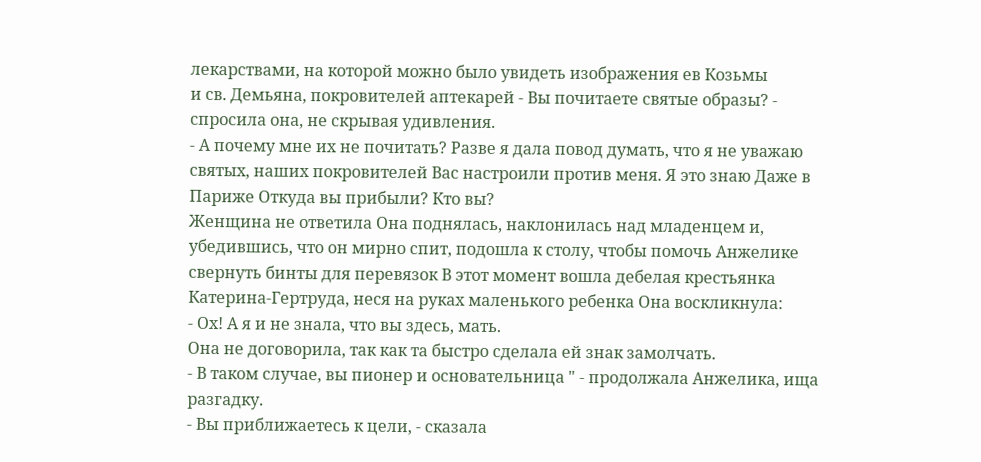лекарствами, на которой можно было увидеть изображения ев Козьмы
и св. Демьяна, покровителей аптекарей - Вы почитаете святые образы? -
спросила она, не скрывая удивления.
- А почему мне их не почитать? Разве я дала повод думать, что я не уважаю
святых, наших покровителей Вас настроили против меня. Я это знаю Даже в
Париже Откуда вы прибыли? Кто вы?
Женщина не ответила Она поднялась, наклонилась над младенцем и,
убедившись, что он мирно спит, подошла к столу, чтобы помочь Анжелике
свернуть бинты для перевязок В этот момент вошла дебелая крестьянка
Катерина-Гертруда, неся на руках маленького ребенка Она воскликнула:
- Ох! А я и не знала, что вы здесь, мать.
Она не договорила, так как та быстро сделала ей знак замолчать.
- В таком случае, вы пионер и основательница " - продолжала Анжелика, ища
разгадку.
- Вы приближаетесь к цели, - сказала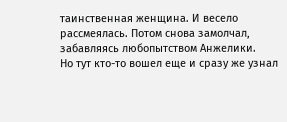таинственная женщина. И весело
рассмеялась. Потом снова замолчал, забавляясь любопытством Анжелики.
Но тут кто-то вошел еще и сразу же узнал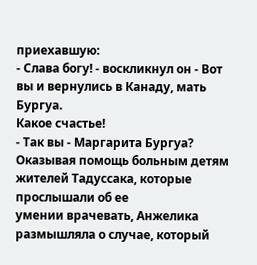приехавшую:
- Слава богу! - воскликнул он - Вот вы и вернулись в Канаду, мать Бургуа.
Какое счастье!
- Так вы - Маргарита Бургуа?
Оказывая помощь больным детям жителей Тадуссака, которые прослышали об ее
умении врачевать, Анжелика размышляла о случае, который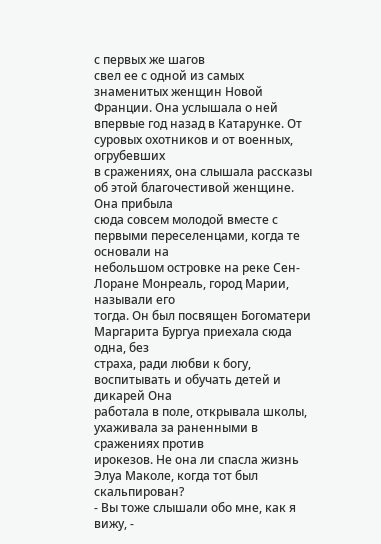с первых же шагов
свел ее с одной из самых знаменитых женщин Новой Франции. Она услышала о ней
впервые год назад в Катарунке. От суровых охотников и от военных, огрубевших
в сражениях, она слышала рассказы об этой благочестивой женщине. Она прибыла
сюда совсем молодой вместе с первыми переселенцами, когда те основали на
небольшом островке на реке Сен-Лоране Монреаль, город Марии, называли его
тогда. Он был посвящен Богоматери Маргарита Бургуа приехала сюда одна, без
страха, ради любви к богу, воспитывать и обучать детей и дикарей Она
работала в поле, открывала школы, ухаживала за раненными в сражениях против
ирокезов. Не она ли спасла жизнь Элуа Маколе, когда тот был скальпирован?
- Вы тоже слышали обо мне, как я вижу, -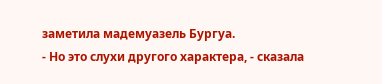заметила мадемуазель Бургуа.
- Но это слухи другого характера, - сказала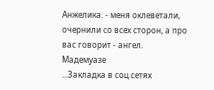Анжелика. - меня оклеветали,
очернили со всех сторон, а про вас говорит - ангел.
Мадемуазе
...Закладка в соц.сетях